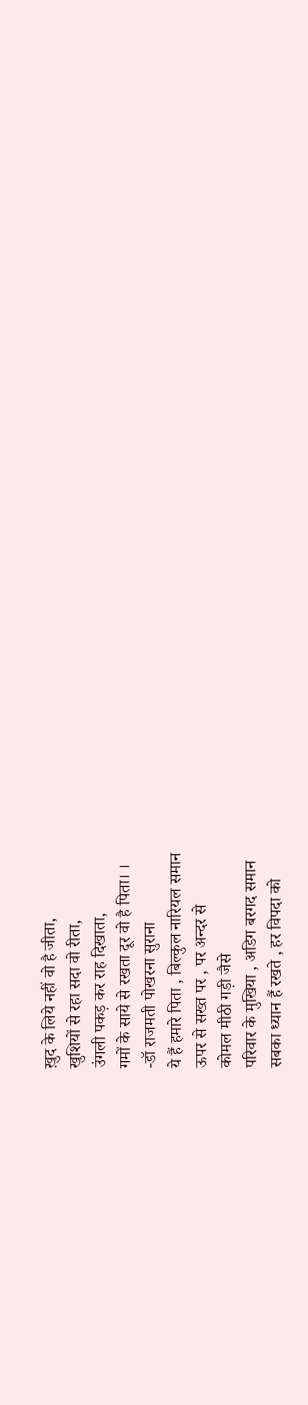ख़ुद के लिये नहीं वो है जीता,
खुशियों से रहा सदा वो रीता,
उंगली पकड़ कर राह दिखाता,
गमों के साये से रखता दूर वो है पिता। ।
-डॉ राजमती पोखरना सुराना
ये हैं हमारे पिता , बिल्कुल नारियल समान
ऊपर से सख्त पर , पर अन्दर से
कोमल मीठी गड़ी जैसे
परिवार के मुखिया , अडिग बरगद समान
सबका ध्यान हैं रखते , हर विपदा को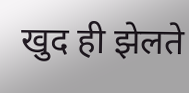खुद ही झेलते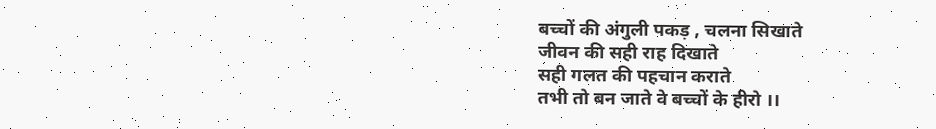बच्चों की अंगुली पकड़ , चलना सिखाते
जीवन की सही राह दिखाते
सही गलत की पहचान कराते
तभी तो बन जाते वे बच्चों के हीरो ।।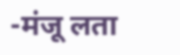-मंजू लता